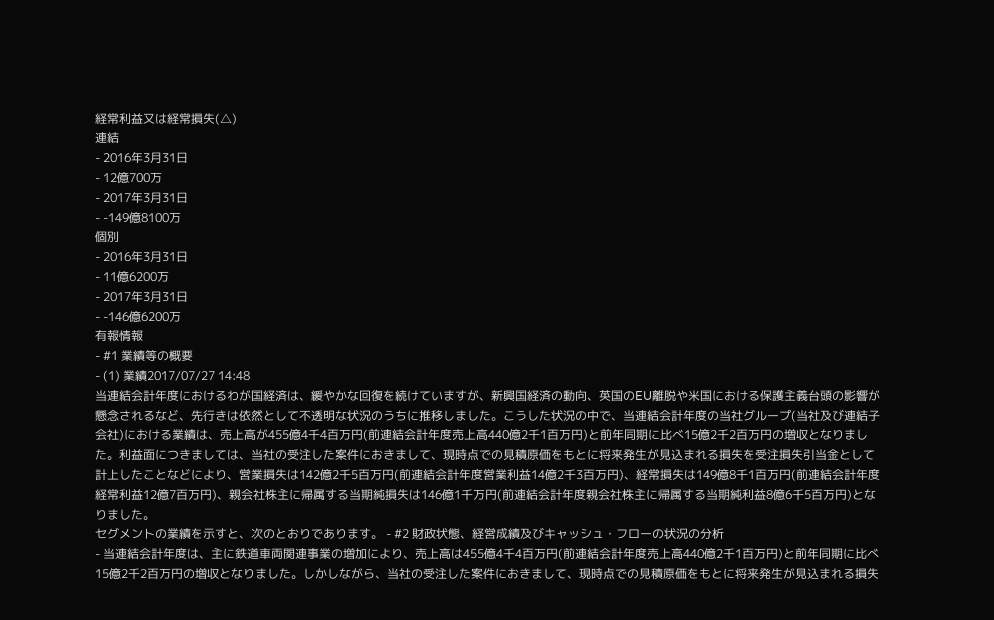経常利益又は経常損失(△)
連結
- 2016年3月31日
- 12億700万
- 2017年3月31日
- -149億8100万
個別
- 2016年3月31日
- 11億6200万
- 2017年3月31日
- -146億6200万
有報情報
- #1 業績等の概要
- (1) 業績2017/07/27 14:48
当連結会計年度におけるわが国経済は、緩やかな回復を続けていますが、新興国経済の動向、英国のEU離脱や米国における保護主義台頭の影響が懸念されるなど、先行きは依然として不透明な状況のうちに推移しました。こうした状況の中で、当連結会計年度の当社グループ(当社及び連結子会社)における業績は、売上高が455億4千4百万円(前連結会計年度売上高440億2千1百万円)と前年同期に比べ15億2千2百万円の増収となりました。利益面につきましては、当社の受注した案件におきまして、現時点での見積原価をもとに将来発生が見込まれる損失を受注損失引当金として計上したことなどにより、営業損失は142億2千5百万円(前連結会計年度営業利益14億2千3百万円)、経常損失は149億8千1百万円(前連結会計年度経常利益12億7百万円)、親会社株主に帰属する当期純損失は146億1千万円(前連結会計年度親会社株主に帰属する当期純利益8億6千5百万円)となりました。
セグメントの業績を示すと、次のとおりであります。 - #2 財政状態、経営成績及びキャッシュ・フローの状況の分析
- 当連結会計年度は、主に鉄道車両関連事業の増加により、売上高は455億4千4百万円(前連結会計年度売上高440億2千1百万円)と前年同期に比べ15億2千2百万円の増収となりました。しかしながら、当社の受注した案件におきまして、現時点での見積原価をもとに将来発生が見込まれる損失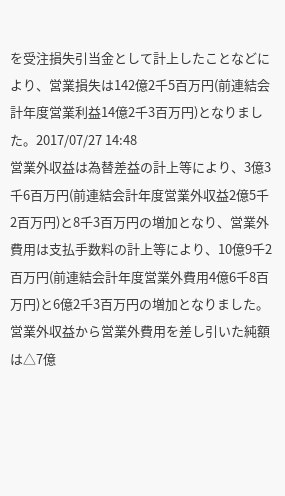を受注損失引当金として計上したことなどにより、営業損失は142億2千5百万円(前連結会計年度営業利益14億2千3百万円)となりました。2017/07/27 14:48
営業外収益は為替差益の計上等により、3億3千6百万円(前連結会計年度営業外収益2億5千2百万円)と8千3百万円の増加となり、営業外費用は支払手数料の計上等により、10億9千2百万円(前連結会計年度営業外費用4億6千8百万円)と6億2千3百万円の増加となりました。営業外収益から営業外費用を差し引いた純額は△7億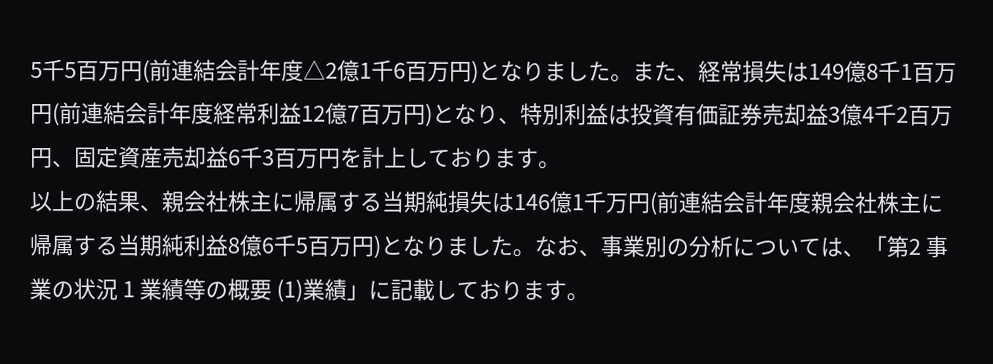5千5百万円(前連結会計年度△2億1千6百万円)となりました。また、経常損失は149億8千1百万円(前連結会計年度経常利益12億7百万円)となり、特別利益は投資有価証券売却益3億4千2百万円、固定資産売却益6千3百万円を計上しております。
以上の結果、親会社株主に帰属する当期純損失は146億1千万円(前連結会計年度親会社株主に帰属する当期純利益8億6千5百万円)となりました。なお、事業別の分析については、「第2 事業の状況 1 業績等の概要 (1)業績」に記載しております。